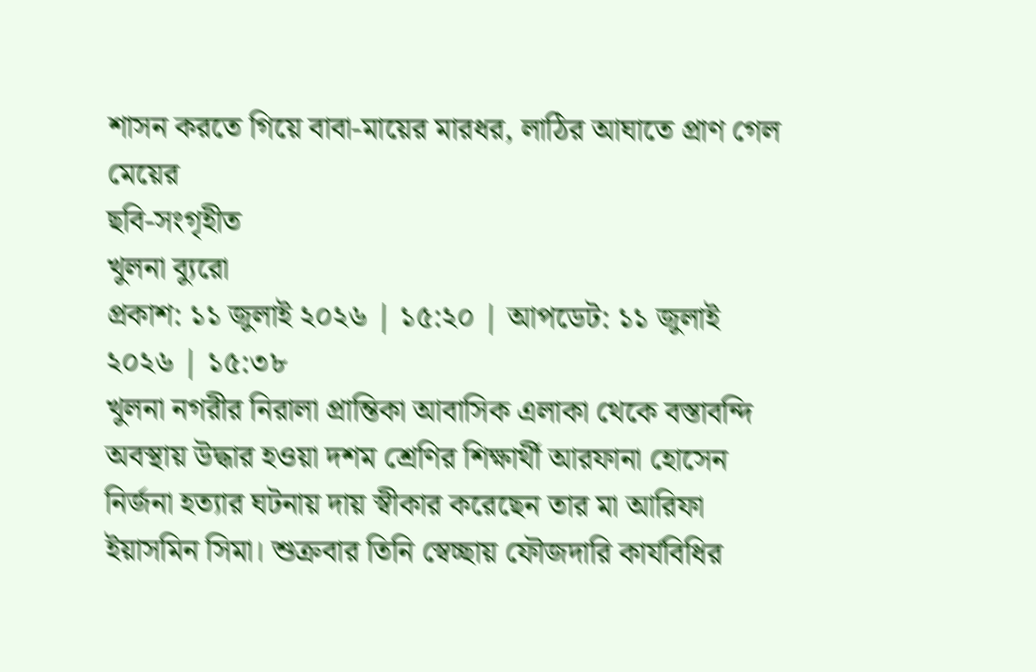শাসন করতে গিয়ে বাবা-মায়ের মারধর, লাঠির আঘাতে প্রাণ গেল মেয়ের
ছবি-সংগৃহীত
খুলনা ব্যুরো
প্রকাশ: ১১ জুলাই ২০২৬ | ১৫:২০ | আপডেট: ১১ জুলাই ২০২৬ | ১৫:৩৮
খুলনা নগরীর নিরালা প্রান্তিকা আবাসিক এলাকা থেকে বস্তাবন্দি অবস্থায় উদ্ধার হওয়া দশম শ্রেণির শিক্ষার্থী আরফানা হোসেন নির্জনা হত্যার ঘটনায় দায় স্বীকার করেছেন তার মা আরিফা ইয়াসমিন সিমা। শুক্রবার তিনি স্বেচ্ছায় ফৌজদারি কার্যবিধির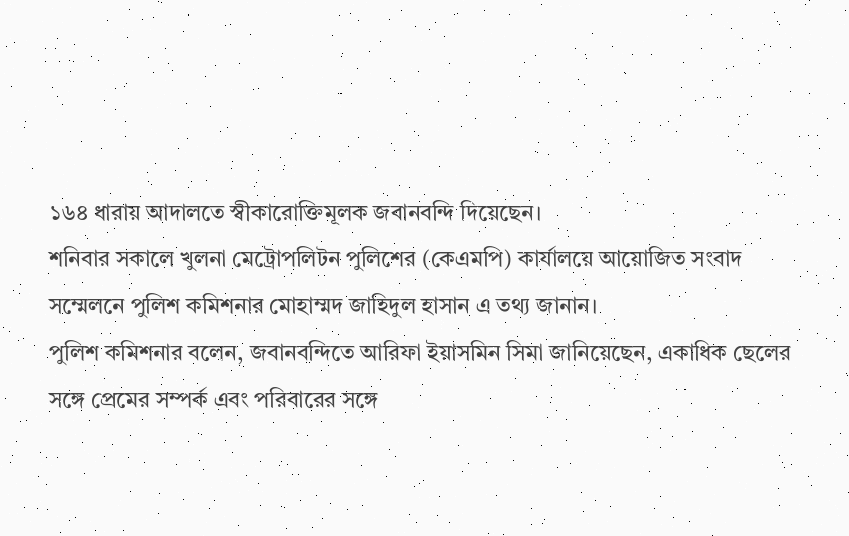১৬৪ ধারায় আদালতে স্বীকারোক্তিমূলক জবানবন্দি দিয়েছেন।
শনিবার সকালে খুলনা মেট্রোপলিটন পুলিশের (কেএমপি) কার্যালয়ে আয়োজিত সংবাদ সম্মেলনে পুলিশ কমিশনার মোহাম্মদ জাহিদুল হাসান এ তথ্য জানান।
পুলিশ কমিশনার বলেন, জবানবন্দিতে আরিফা ইয়াসমিন সিমা জানিয়েছেন, একাধিক ছেলের সঙ্গে প্রেমের সম্পর্ক এবং পরিবারের সঙ্গে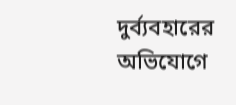দুর্ব্যবহারের অভিযোগে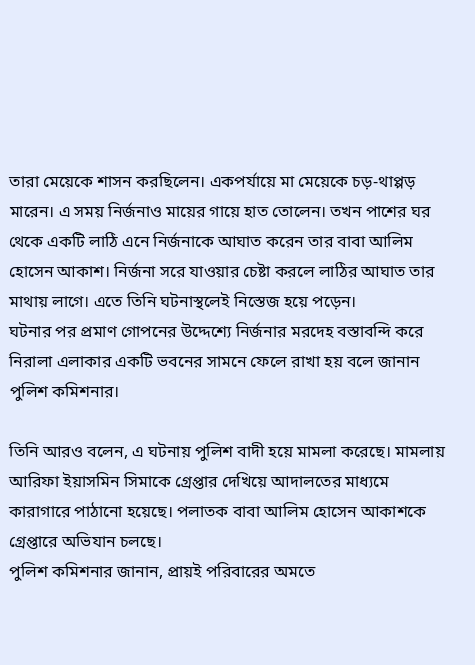তারা মেয়েকে শাসন করছিলেন। একপর্যায়ে মা মেয়েকে চড়-থাপ্পড় মারেন। এ সময় নির্জনাও মায়ের গায়ে হাত তোলেন। তখন পাশের ঘর থেকে একটি লাঠি এনে নির্জনাকে আঘাত করেন তার বাবা আলিম হোসেন আকাশ। নির্জনা সরে যাওয়ার চেষ্টা করলে লাঠির আঘাত তার মাথায় লাগে। এতে তিনি ঘটনাস্থলেই নিস্তেজ হয়ে পড়েন।
ঘটনার পর প্রমাণ গোপনের উদ্দেশ্যে নির্জনার মরদেহ বস্তাবন্দি করে নিরালা এলাকার একটি ভবনের সামনে ফেলে রাখা হয় বলে জানান পুলিশ কমিশনার।

তিনি আরও বলেন, এ ঘটনায় পুলিশ বাদী হয়ে মামলা করেছে। মামলায় আরিফা ইয়াসমিন সিমাকে গ্রেপ্তার দেখিয়ে আদালতের মাধ্যমে কারাগারে পাঠানো হয়েছে। পলাতক বাবা আলিম হোসেন আকাশকে গ্রেপ্তারে অভিযান চলছে।
পুলিশ কমিশনার জানান, প্রায়ই পরিবারের অমতে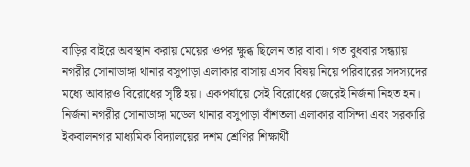বাড়ির বাইরে অবস্থান করায় মেয়ের ওপর ক্ষুব্ধ ছিলেন তার বাবা। গত বুধবার সন্ধ্যায় নগরীর সোনাডাঙ্গা থানার বসুপাড়া এলাকার বাসায় এসব বিষয় নিয়ে পরিবারের সদস্যদের মধ্যে আবারও বিরোধের সৃষ্টি হয়। একপর্যায়ে সেই বিরোধের জেরেই নির্জনা নিহত হন।
নির্জনা নগরীর সোনাডাঙ্গা মডেল থানার বসুপাড়া বাঁশতলা এলাকার বাসিন্দা এবং সরকারি ইকবালনগর মাধ্যমিক বিদ্যালয়ের দশম শ্রেণির শিক্ষার্থী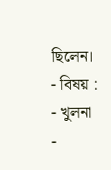ছিলেন।
- বিষয় :
- খুলনা
-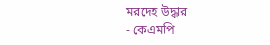মরদেহ উদ্ধার
- কেএমপি